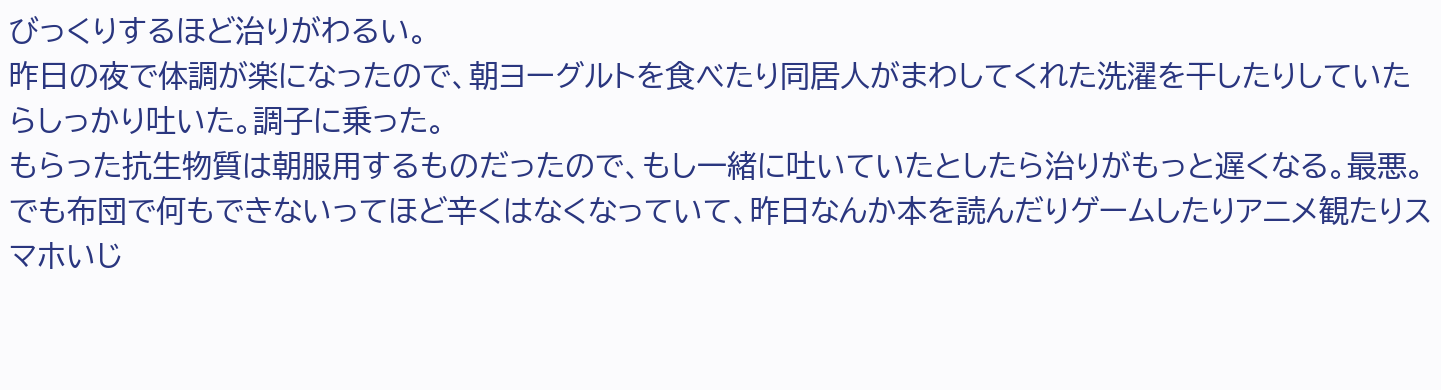びっくりするほど治りがわるい。
昨日の夜で体調が楽になったので、朝ヨーグルトを食べたり同居人がまわしてくれた洗濯を干したりしていたらしっかり吐いた。調子に乗った。
もらった抗生物質は朝服用するものだったので、もし一緒に吐いていたとしたら治りがもっと遅くなる。最悪。
でも布団で何もできないってほど辛くはなくなっていて、昨日なんか本を読んだりゲームしたりアニメ観たりスマホいじ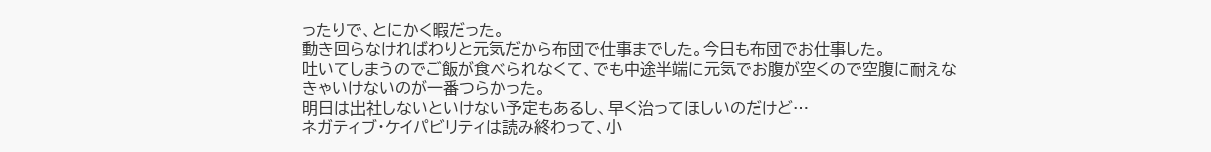ったりで、とにかく暇だった。
動き回らなければわりと元気だから布団で仕事までした。今日も布団でお仕事した。
吐いてしまうのでご飯が食べられなくて、でも中途半端に元気でお腹が空くので空腹に耐えなきゃいけないのが一番つらかった。
明日は出社しないといけない予定もあるし、早く治ってほしいのだけど…
ネガティブ・ケイパビリティは読み終わって、小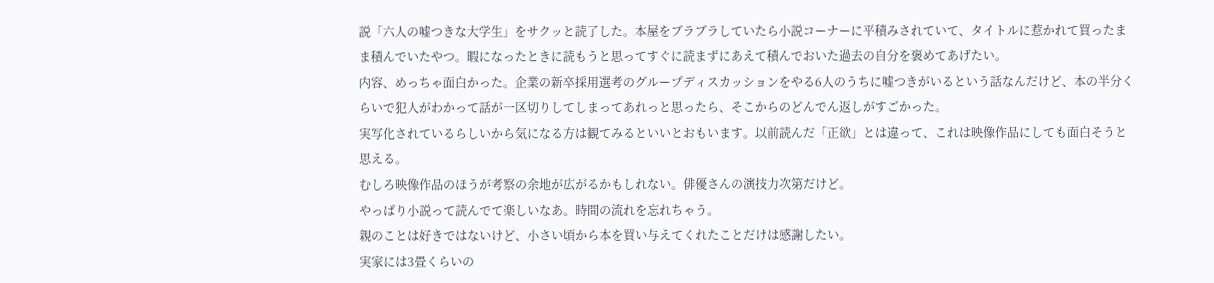説「六人の嘘つきな大学生」をサクッと読了した。本屋をブラブラしていたら小説コーナーに平積みされていて、タイトルに惹かれて買ったまま積んでいたやつ。暇になったときに読もうと思ってすぐに読まずにあえて積んでおいた過去の自分を褒めてあげたい。
内容、めっちゃ面白かった。企業の新卒採用選考のグループディスカッションをやる6人のうちに嘘つきがいるという話なんだけど、本の半分くらいで犯人がわかって話が一区切りしてしまってあれっと思ったら、そこからのどんでん返しがすごかった。
実写化されているらしいから気になる方は観てみるといいとおもいます。以前読んだ「正欲」とは違って、これは映像作品にしても面白そうと思える。
むしろ映像作品のほうが考察の余地が広がるかもしれない。俳優さんの演技力次第だけど。
やっぱり小説って読んでて楽しいなあ。時間の流れを忘れちゃう。
親のことは好きではないけど、小さい頃から本を買い与えてくれたことだけは感謝したい。
実家には3畳くらいの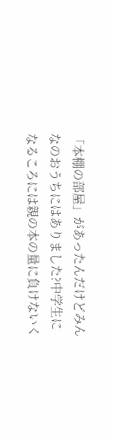「本棚の部屋」があったんだけどみんなのおうちにはありました?中学生になるころには親の本の量に負けないく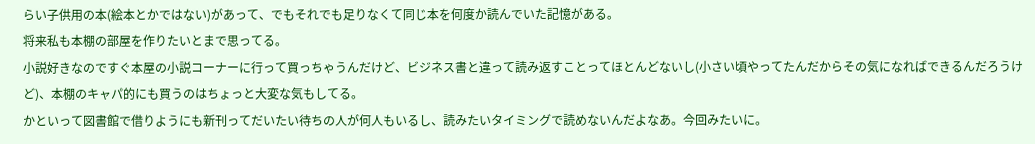らい子供用の本(絵本とかではない)があって、でもそれでも足りなくて同じ本を何度か読んでいた記憶がある。
将来私も本棚の部屋を作りたいとまで思ってる。
小説好きなのですぐ本屋の小説コーナーに行って買っちゃうんだけど、ビジネス書と違って読み返すことってほとんどないし(小さい頃やってたんだからその気になればできるんだろうけど)、本棚のキャパ的にも買うのはちょっと大変な気もしてる。
かといって図書館で借りようにも新刊ってだいたい待ちの人が何人もいるし、読みたいタイミングで読めないんだよなあ。今回みたいに。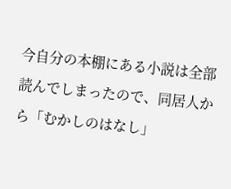今自分の本棚にある小説は全部読んでしまったので、同居人から「むかしのはなし」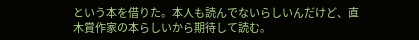という本を借りた。本人も読んでないらしいんだけど、直木賞作家の本らしいから期待して読む。